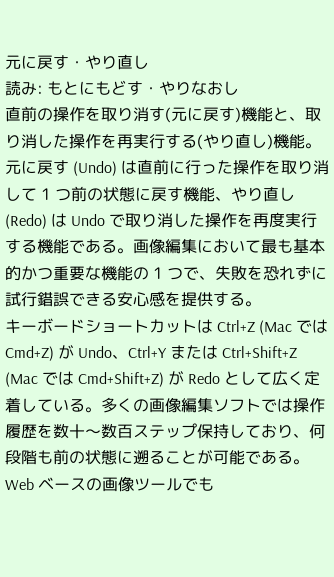元に戻す・やり直し
読み: もとにもどす・やりなおし
直前の操作を取り消す(元に戻す)機能と、取り消した操作を再実行する(やり直し)機能。
元に戻す (Undo) は直前に行った操作を取り消して 1 つ前の状態に戻す機能、やり直し (Redo) は Undo で取り消した操作を再度実行する機能である。画像編集において最も基本的かつ重要な機能の 1 つで、失敗を恐れずに試行錯誤できる安心感を提供する。
キーボードショートカットは Ctrl+Z (Mac では Cmd+Z) が Undo、Ctrl+Y または Ctrl+Shift+Z (Mac では Cmd+Shift+Z) が Redo として広く定着している。多くの画像編集ソフトでは操作履歴を数十〜数百ステップ保持しており、何段階も前の状態に遡ることが可能である。
Web ベースの画像ツールでも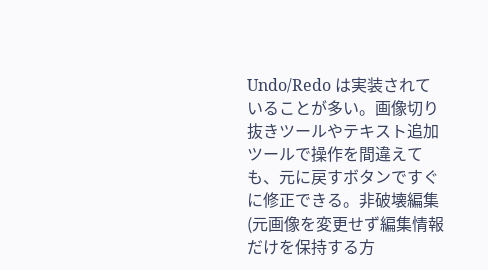Undo/Redo は実装されていることが多い。画像切り抜きツールやテキスト追加ツールで操作を間違えても、元に戻すボタンですぐに修正できる。非破壊編集 (元画像を変更せず編集情報だけを保持する方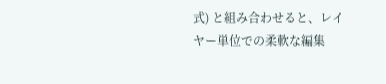式) と組み合わせると、レイヤー単位での柔軟な編集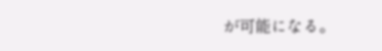が可能になる。